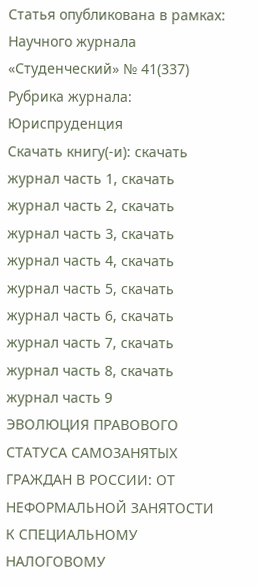Статья опубликована в рамках: Научного журнала «Студенческий» № 41(337)
Рубрика журнала: Юриспруденция
Скачать книгу(-и): скачать журнал часть 1, скачать журнал часть 2, скачать журнал часть 3, скачать журнал часть 4, скачать журнал часть 5, скачать журнал часть 6, скачать журнал часть 7, скачать журнал часть 8, скачать журнал часть 9
ЭВОЛЮЦИЯ ПРАВОВОГО СТАТУСА САМОЗАНЯТЫХ ГРАЖДАН В РОССИИ: ОТ НЕФОРМАЛЬНОЙ ЗАНЯТОСТИ К СПЕЦИАЛЬНОМУ НАЛОГОВОМУ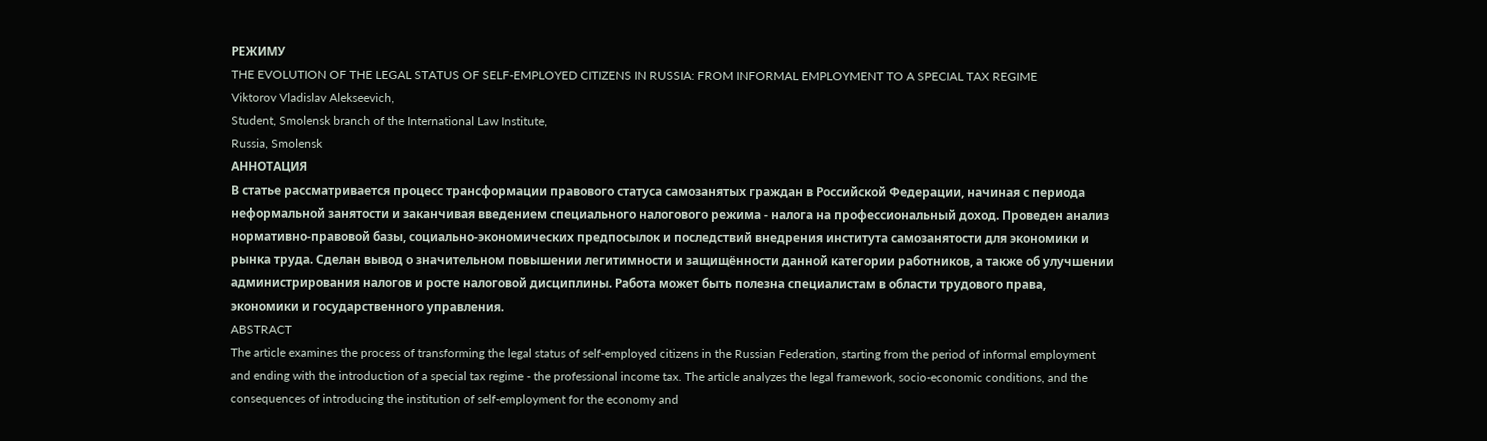РЕЖИМУ
THE EVOLUTION OF THE LEGAL STATUS OF SELF-EMPLOYED CITIZENS IN RUSSIA: FROM INFORMAL EMPLOYMENT TO A SPECIAL TAX REGIME
Viktorov Vladislav Alekseevich,
Student, Smolensk branch of the International Law Institute,
Russia, Smolensk
АННОТАЦИЯ
В статье рассматривается процесс трансформации правового статуса самозанятых граждан в Российской Федерации, начиная с периода неформальной занятости и заканчивая введением специального налогового режима - налога на профессиональный доход. Проведен анализ нормативно-правовой базы, социально-экономических предпосылок и последствий внедрения института самозанятости для экономики и рынка труда. Сделан вывод о значительном повышении легитимности и защищённости данной категории работников, а также об улучшении администрирования налогов и росте налоговой дисциплины. Работа может быть полезна специалистам в области трудового права, экономики и государственного управления.
ABSTRACT
The article examines the process of transforming the legal status of self-employed citizens in the Russian Federation, starting from the period of informal employment and ending with the introduction of a special tax regime - the professional income tax. The article analyzes the legal framework, socio-economic conditions, and the consequences of introducing the institution of self-employment for the economy and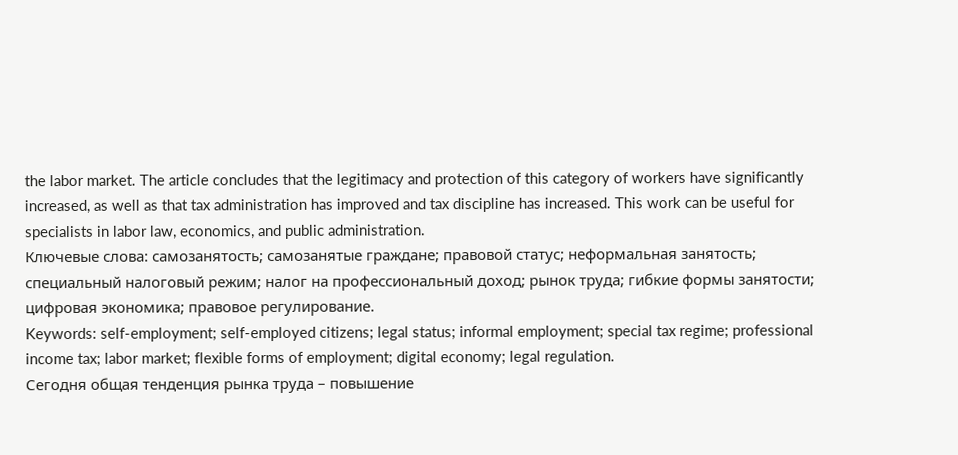the labor market. The article concludes that the legitimacy and protection of this category of workers have significantly increased, as well as that tax administration has improved and tax discipline has increased. This work can be useful for specialists in labor law, economics, and public administration.
Ключевые слова: самозанятость; самозанятые граждане; правовой статус; неформальная занятость; специальный налоговый режим; налог на профессиональный доход; рынок труда; гибкие формы занятости; цифровая экономика; правовое регулирование.
Keywords: self-employment; self-employed citizens; legal status; informal employment; special tax regime; professional income tax; labor market; flexible forms of employment; digital economy; legal regulation.
Сегодня общая тенденция рынка труда – повышение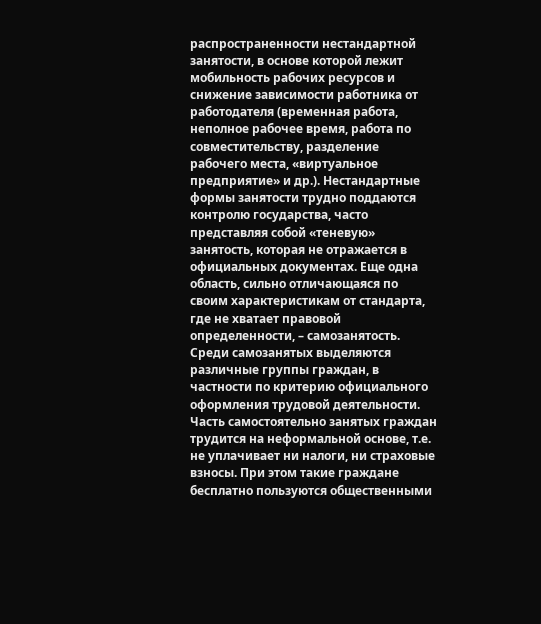распространенности нестандартной занятости, в основе которой лежит мобильность рабочих ресурсов и снижение зависимости работника от работодателя (временная работа, неполное рабочее время, работа по совместительству, разделение рабочего места, «виртуальное предприятие» и др.). Нестандартные формы занятости трудно поддаются контролю государства, часто представляя собой «теневую» занятость, которая не отражается в официальных документах. Еще одна область, сильно отличающаяся по своим характеристикам от стандарта, где не хватает правовой определенности, – самозанятость. Среди самозанятых выделяются различные группы граждан, в частности по критерию официального оформления трудовой деятельности. Часть самостоятельно занятых граждан трудится на неформальной основе, т.е. не уплачивает ни налоги, ни страховые взносы. При этом такие граждане бесплатно пользуются общественными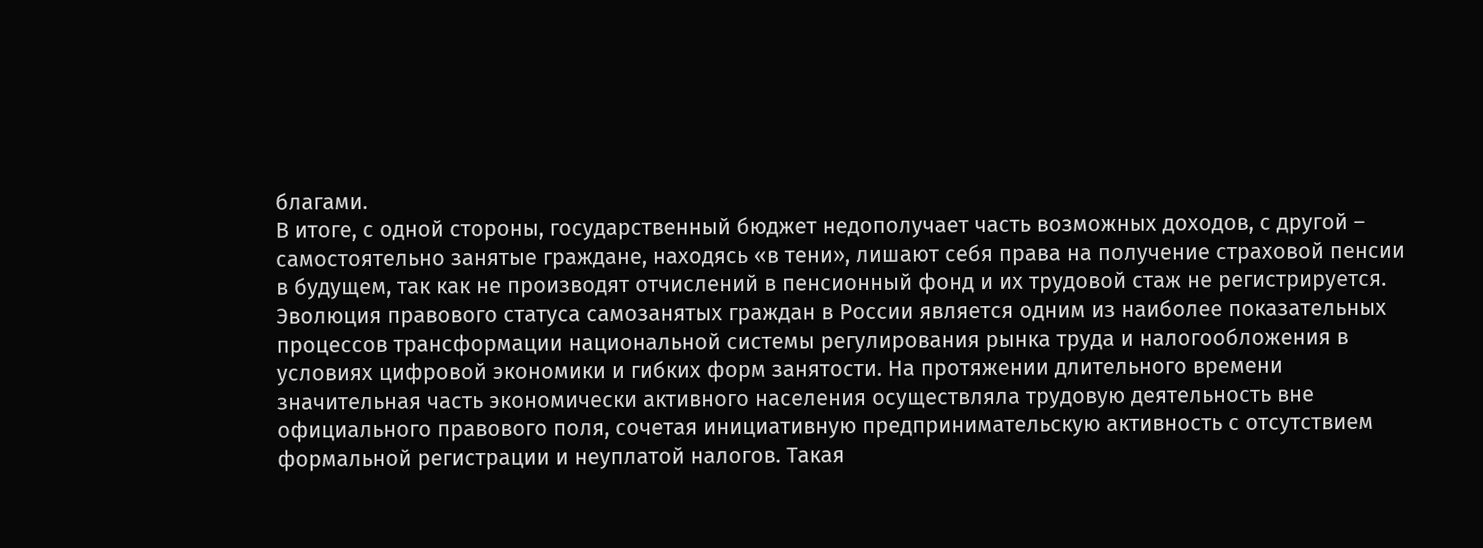благами.
В итоге, с одной стороны, государственный бюджет недополучает часть возможных доходов, с другой – самостоятельно занятые граждане, находясь «в тени», лишают себя права на получение страховой пенсии в будущем, так как не производят отчислений в пенсионный фонд и их трудовой стаж не регистрируется.
Эволюция правового статуса самозанятых граждан в России является одним из наиболее показательных процессов трансформации национальной системы регулирования рынка труда и налогообложения в условиях цифровой экономики и гибких форм занятости. На протяжении длительного времени значительная часть экономически активного населения осуществляла трудовую деятельность вне официального правового поля, сочетая инициативную предпринимательскую активность с отсутствием формальной регистрации и неуплатой налогов. Такая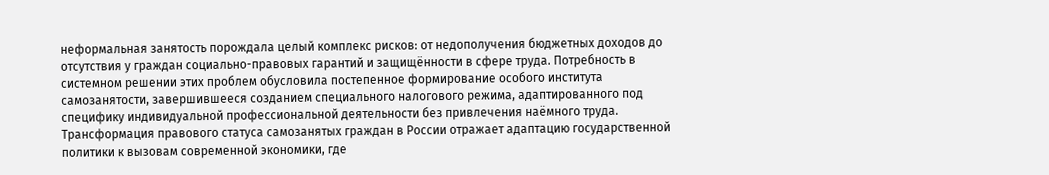неформальная занятость порождала целый комплекс рисков: от недополучения бюджетных доходов до отсутствия у граждан социально-правовых гарантий и защищённости в сфере труда. Потребность в системном решении этих проблем обусловила постепенное формирование особого института самозанятости, завершившееся созданием специального налогового режима, адаптированного под специфику индивидуальной профессиональной деятельности без привлечения наёмного труда.
Трансформация правового статуса самозанятых граждан в России отражает адаптацию государственной политики к вызовам современной экономики, где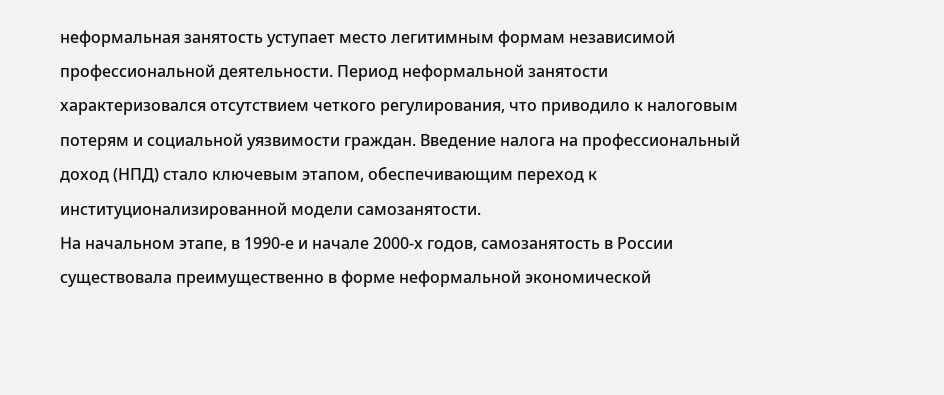неформальная занятость уступает место легитимным формам независимой профессиональной деятельности. Период неформальной занятости характеризовался отсутствием четкого регулирования, что приводило к налоговым потерям и социальной уязвимости граждан. Введение налога на профессиональный доход (НПД) стало ключевым этапом, обеспечивающим переход к институционализированной модели самозанятости.
На начальном этапе, в 1990‑е и начале 2000‑х годов, самозанятость в России существовала преимущественно в форме неформальной экономической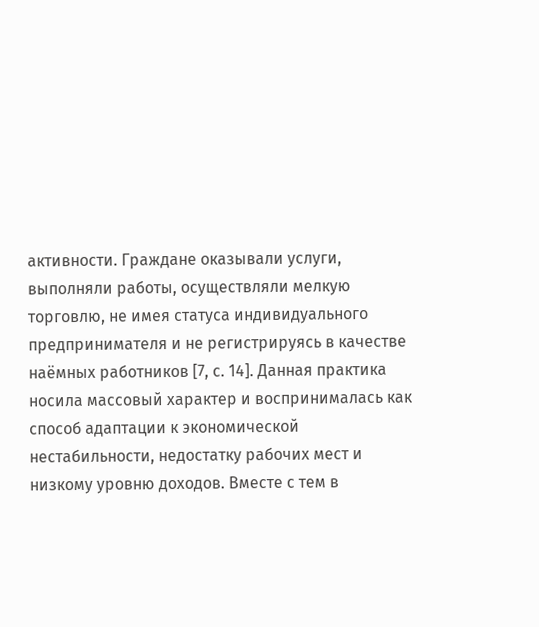активности. Граждане оказывали услуги, выполняли работы, осуществляли мелкую торговлю, не имея статуса индивидуального предпринимателя и не регистрируясь в качестве наёмных работников [7, с. 14]. Данная практика носила массовый характер и воспринималась как способ адаптации к экономической нестабильности, недостатку рабочих мест и низкому уровню доходов. Вместе с тем в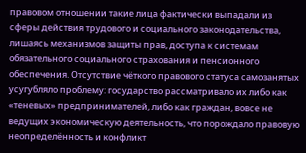правовом отношении такие лица фактически выпадали из сферы действия трудового и социального законодательства, лишаясь механизмов защиты прав, доступа к системам обязательного социального страхования и пенсионного обеспечения. Отсутствие чёткого правового статуса самозанятых усугубляло проблему: государство рассматривало их либо как «теневых» предпринимателей, либо как граждан, вовсе не ведущих экономическую деятельность, что порождало правовую неопределённость и конфликт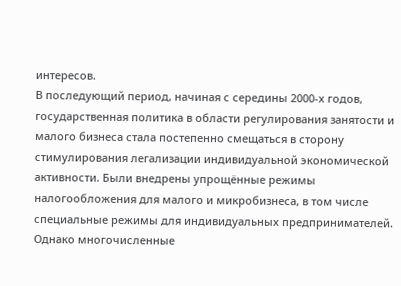интересов.
В последующий период, начиная с середины 2000‑х годов, государственная политика в области регулирования занятости и малого бизнеса стала постепенно смещаться в сторону стимулирования легализации индивидуальной экономической активности. Были внедрены упрощённые режимы налогообложения для малого и микробизнеса, в том числе специальные режимы для индивидуальных предпринимателей. Однако многочисленные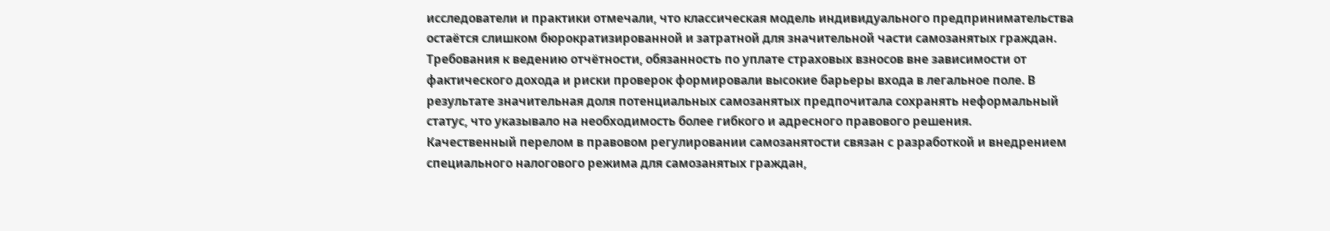исследователи и практики отмечали, что классическая модель индивидуального предпринимательства остаётся слишком бюрократизированной и затратной для значительной части самозанятых граждан. Требования к ведению отчётности, обязанность по уплате страховых взносов вне зависимости от фактического дохода и риски проверок формировали высокие барьеры входа в легальное поле. В результате значительная доля потенциальных самозанятых предпочитала сохранять неформальный статус, что указывало на необходимость более гибкого и адресного правового решения.
Качественный перелом в правовом регулировании самозанятости связан с разработкой и внедрением специального налогового режима для самозанятых граждан,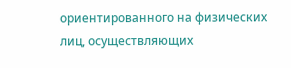ориентированного на физических лиц, осуществляющих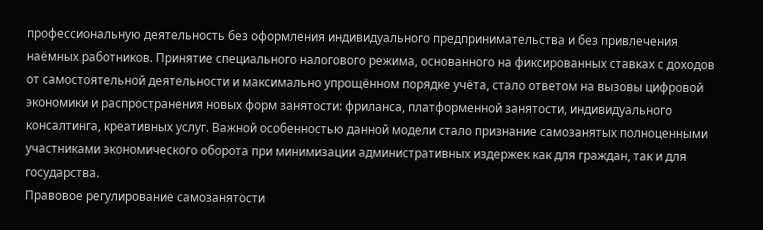профессиональную деятельность без оформления индивидуального предпринимательства и без привлечения наёмных работников. Принятие специального налогового режима, основанного на фиксированных ставках с доходов от самостоятельной деятельности и максимально упрощённом порядке учёта, стало ответом на вызовы цифровой экономики и распространения новых форм занятости: фриланса, платформенной занятости, индивидуального консалтинга, креативных услуг. Важной особенностью данной модели стало признание самозанятых полноценными участниками экономического оборота при минимизации административных издержек как для граждан, так и для государства.
Правовое регулирование самозанятости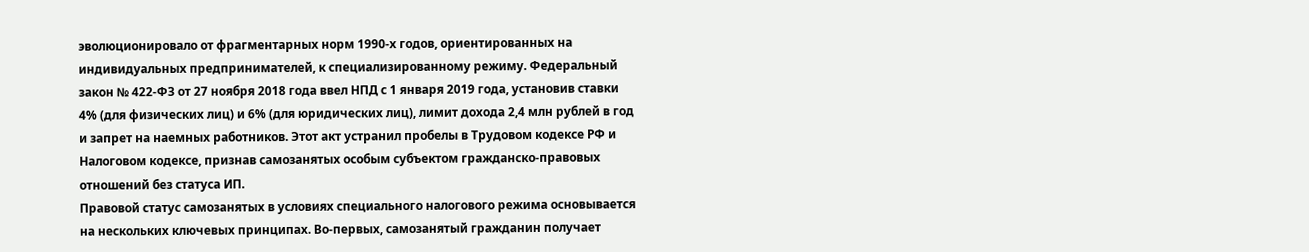эволюционировало от фрагментарных норм 1990-х годов, ориентированных на индивидуальных предпринимателей, к специализированному режиму. Федеральный закон № 422-ФЗ от 27 ноября 2018 года ввел НПД с 1 января 2019 года, установив ставки 4% (для физических лиц) и 6% (для юридических лиц), лимит дохода 2,4 млн рублей в год и запрет на наемных работников. Этот акт устранил пробелы в Трудовом кодексе РФ и Налоговом кодексе, признав самозанятых особым субъектом гражданско-правовых отношений без статуса ИП.
Правовой статус самозанятых в условиях специального налогового режима основывается на нескольких ключевых принципах. Во-первых, самозанятый гражданин получает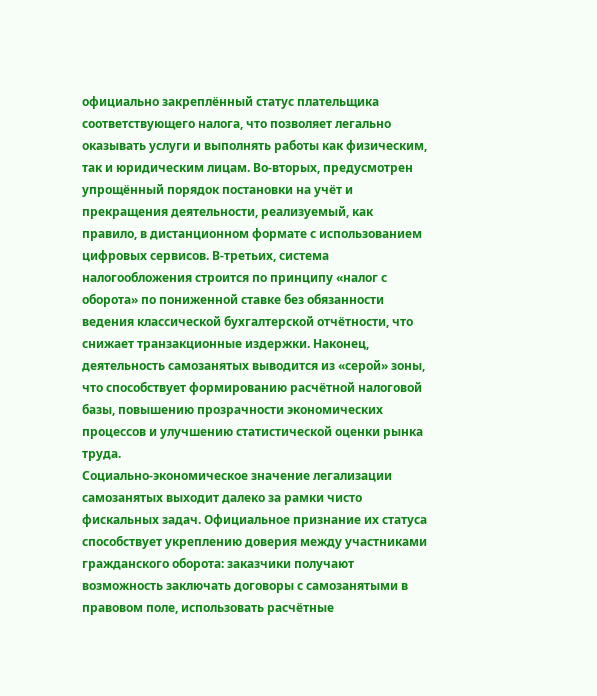официально закреплённый статус плательщика соответствующего налога, что позволяет легально оказывать услуги и выполнять работы как физическим, так и юридическим лицам. Во-вторых, предусмотрен упрощённый порядок постановки на учёт и прекращения деятельности, реализуемый, как правило, в дистанционном формате с использованием цифровых сервисов. В-третьих, система налогообложения строится по принципу «налог с оборота» по пониженной ставке без обязанности ведения классической бухгалтерской отчётности, что снижает транзакционные издержки. Наконец, деятельность самозанятых выводится из «серой» зоны, что способствует формированию расчётной налоговой базы, повышению прозрачности экономических процессов и улучшению статистической оценки рынка труда.
Социально-экономическое значение легализации самозанятых выходит далеко за рамки чисто фискальных задач. Официальное признание их статуса способствует укреплению доверия между участниками гражданского оборота: заказчики получают возможность заключать договоры с самозанятыми в правовом поле, использовать расчётные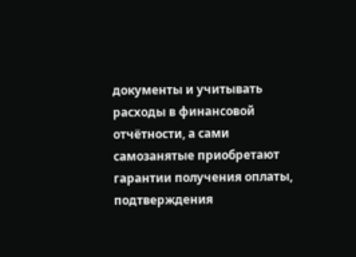документы и учитывать расходы в финансовой отчётности, а сами самозанятые приобретают гарантии получения оплаты, подтверждения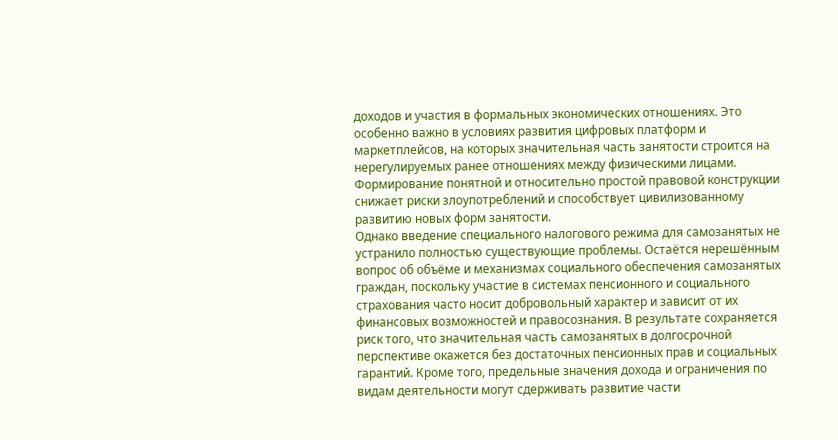доходов и участия в формальных экономических отношениях. Это особенно важно в условиях развития цифровых платформ и маркетплейсов, на которых значительная часть занятости строится на нерегулируемых ранее отношениях между физическими лицами. Формирование понятной и относительно простой правовой конструкции снижает риски злоупотреблений и способствует цивилизованному развитию новых форм занятости.
Однако введение специального налогового режима для самозанятых не устранило полностью существующие проблемы. Остаётся нерешённым вопрос об объёме и механизмах социального обеспечения самозанятых граждан, поскольку участие в системах пенсионного и социального страхования часто носит добровольный характер и зависит от их финансовых возможностей и правосознания. В результате сохраняется риск того, что значительная часть самозанятых в долгосрочной перспективе окажется без достаточных пенсионных прав и социальных гарантий. Кроме того, предельные значения дохода и ограничения по видам деятельности могут сдерживать развитие части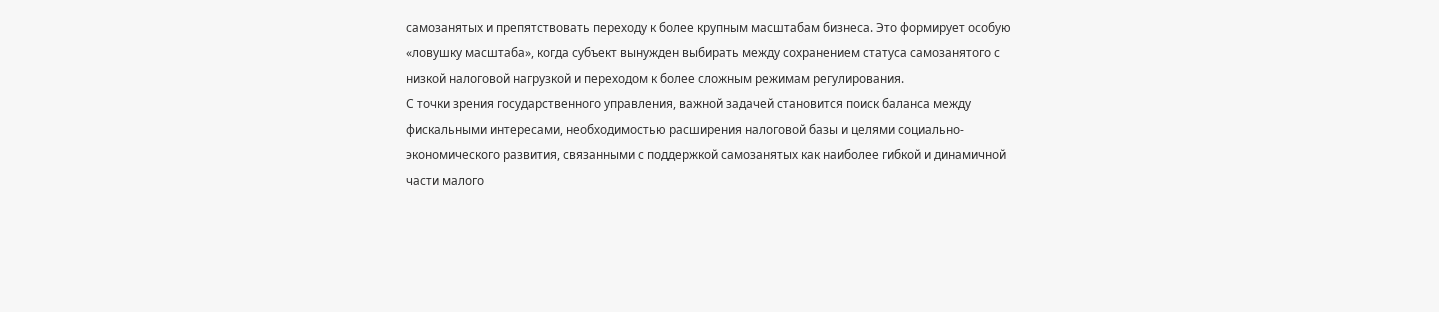самозанятых и препятствовать переходу к более крупным масштабам бизнеса. Это формирует особую «ловушку масштаба», когда субъект вынужден выбирать между сохранением статуса самозанятого с низкой налоговой нагрузкой и переходом к более сложным режимам регулирования.
С точки зрения государственного управления, важной задачей становится поиск баланса между фискальными интересами, необходимостью расширения налоговой базы и целями социально-экономического развития, связанными с поддержкой самозанятых как наиболее гибкой и динамичной части малого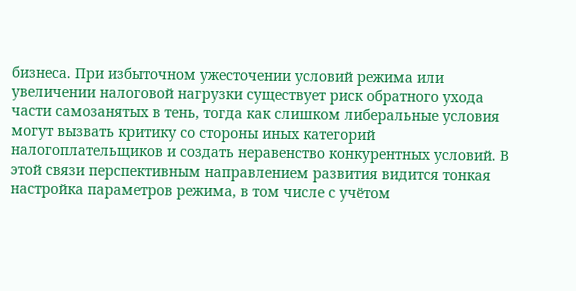бизнеса. При избыточном ужесточении условий режима или увеличении налоговой нагрузки существует риск обратного ухода части самозанятых в тень, тогда как слишком либеральные условия могут вызвать критику со стороны иных категорий налогоплательщиков и создать неравенство конкурентных условий. В этой связи перспективным направлением развития видится тонкая настройка параметров режима, в том числе с учётом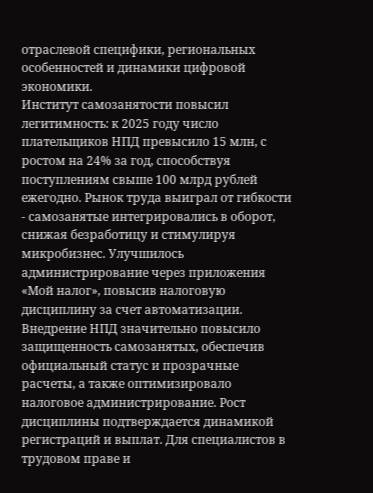отраслевой специфики, региональных особенностей и динамики цифровой экономики.
Институт самозанятости повысил легитимность: к 2025 году число плательщиков НПД превысило 15 млн, с ростом на 24% за год, способствуя поступлениям свыше 100 млрд рублей ежегодно. Рынок труда выиграл от гибкости - самозанятые интегрировались в оборот, снижая безработицу и стимулируя микробизнес. Улучшилось администрирование через приложения «Мой налог», повысив налоговую дисциплину за счет автоматизации.
Внедрение НПД значительно повысило защищенность самозанятых, обеспечив официальный статус и прозрачные расчеты, а также оптимизировало налоговое администрирование. Рост дисциплины подтверждается динамикой регистраций и выплат. Для специалистов в трудовом праве и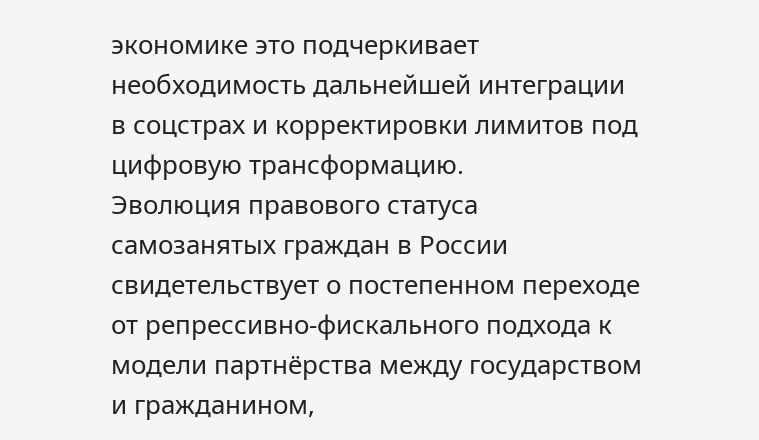экономике это подчеркивает необходимость дальнейшей интеграции в соцстрах и корректировки лимитов под цифровую трансформацию.
Эволюция правового статуса самозанятых граждан в России свидетельствует о постепенном переходе от репрессивно-фискального подхода к модели партнёрства между государством и гражданином,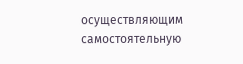осуществляющим самостоятельную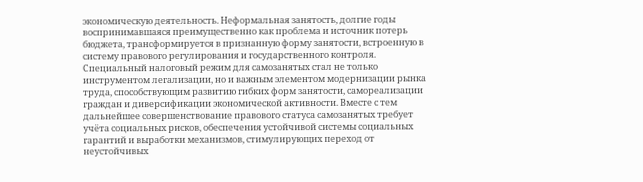экономическую деятельность. Неформальная занятость, долгие годы воспринимавшаяся преимущественно как проблема и источник потерь бюджета, трансформируется в признанную форму занятости, встроенную в систему правового регулирования и государственного контроля. Специальный налоговый режим для самозанятых стал не только инструментом легализации, но и важным элементом модернизации рынка труда, способствующим развитию гибких форм занятости, самореализации граждан и диверсификации экономической активности. Вместе с тем дальнейшее совершенствование правового статуса самозанятых требует учёта социальных рисков, обеспечения устойчивой системы социальных гарантий и выработки механизмов, стимулирующих переход от неустойчивых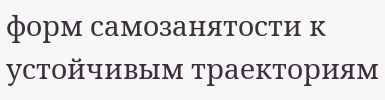форм самозанятости к устойчивым траекториям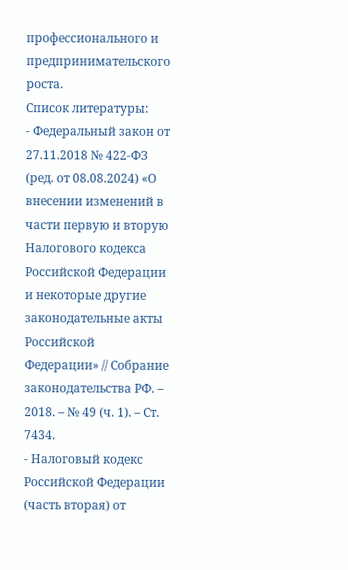профессионального и предпринимательского роста.
Список литературы:
- Федеральный закон от 27.11.2018 № 422-ФЗ (ред. от 08.08.2024) «О внесении изменений в части первую и вторую Налогового кодекса Российской Федерации и некоторые другие законодательные акты Российской Федерации» // Собрание законодательства РФ. – 2018. – № 49 (ч. 1). – Ст. 7434.
- Налоговый кодекс Российской Федерации (часть вторая) от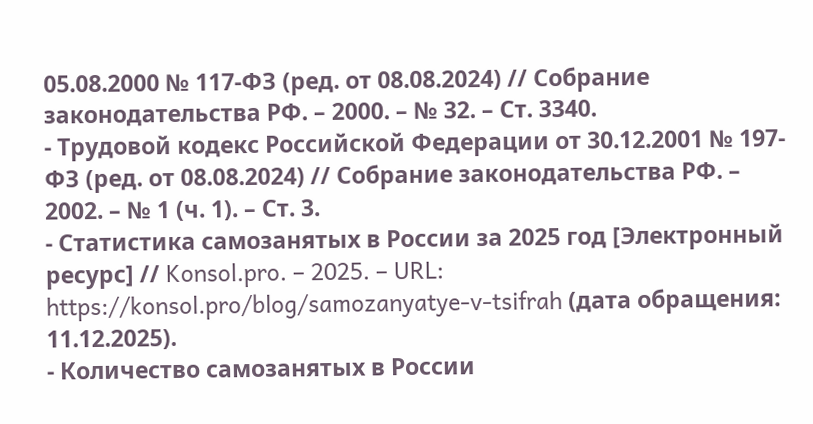05.08.2000 № 117-ФЗ (ред. от 08.08.2024) // Собрание законодательства РФ. – 2000. – № 32. – Ст. 3340.
- Трудовой кодекс Российской Федерации от 30.12.2001 № 197-ФЗ (ред. от 08.08.2024) // Собрание законодательства РФ. – 2002. – № 1 (ч. 1). – Ст. 3.
- Статистика самозанятых в России за 2025 год [Электронный ресурс] // Konsol.pro. – 2025. – URL: https://konsol.pro/blog/samozanyatye-v-tsifrah (дата обращения: 11.12.2025).
- Количество самозанятых в России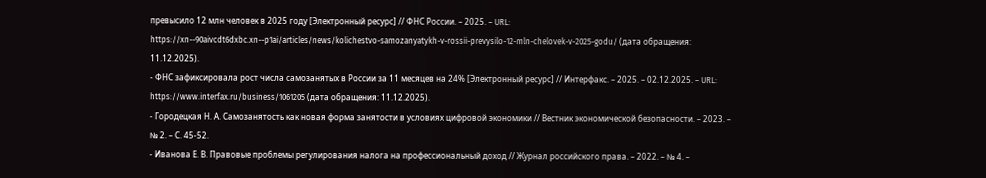превысило 12 млн человек в 2025 году [Электронный ресурс] // ФНС России. – 2025. – URL: https://xn--90aivcdt6dxbc.xn--p1ai/articles/news/kolichestvo-samozanyatykh-v-rossii-prevysilo-12-mln-chelovek-v-2025-godu/ (дата обращения: 11.12.2025).
- ФНС зафиксировала рост числа самозанятых в России за 11 месяцев на 24% [Электронный ресурс] // Интерфакс. – 2025. – 02.12.2025. – URL: https://www.interfax.ru/business/1061205 (дата обращения: 11.12.2025).
- Городецкая Н. А. Самозанятость как новая форма занятости в условиях цифровой экономики // Вестник экономической безопасности. – 2023. – № 2. – С. 45-52.
- Иванова Е. В. Правовые проблемы регулирования налога на профессиональный доход // Журнал российского права. – 2022. – № 4. –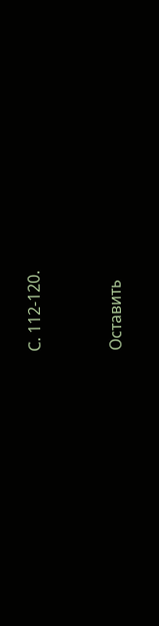С. 112-120.


Оставить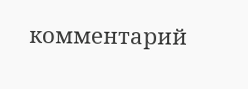комментарий